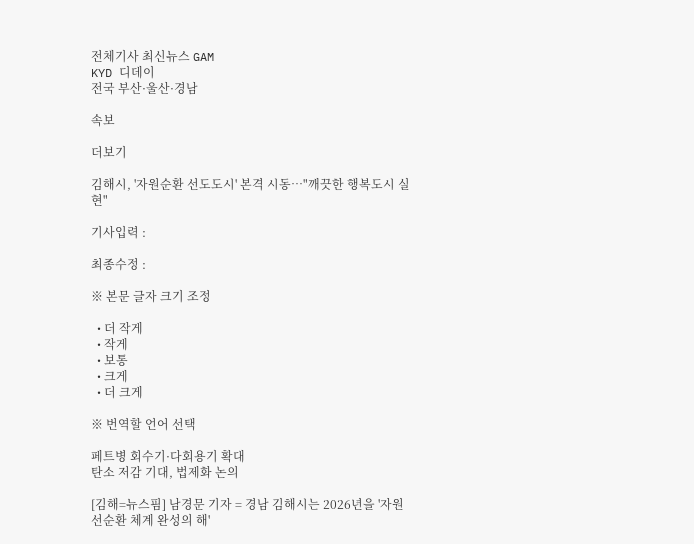전체기사 최신뉴스 GAM
KYD 디데이
전국 부산·울산·경남

속보

더보기

김해시, '자원순환 선도도시' 본격 시동…"깨끗한 행복도시 실현"

기사입력 :

최종수정 :

※ 본문 글자 크기 조정

  • 더 작게
  • 작게
  • 보통
  • 크게
  • 더 크게

※ 번역할 언어 선택

페트병 회수기·다회용기 확대
탄소 저감 기대, 법제화 논의

[김해=뉴스핌] 남경문 기자 = 경남 김해시는 2026년을 '자원 선순환 체계 완성의 해'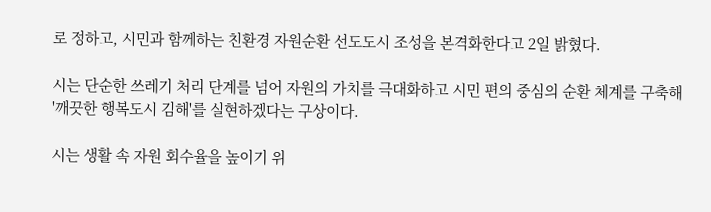로 정하고, 시민과 함께하는 친환경 자원순환 선도도시 조성을 본격화한다고 2일 밝혔다.

시는 단순한 쓰레기 처리 단계를 넘어 자원의 가치를 극대화하고 시민 편의 중심의 순환 체계를 구축해 '깨끗한 행복도시 김해'를 실현하겠다는 구상이다.

시는 생활 속 자원 회수율을 높이기 위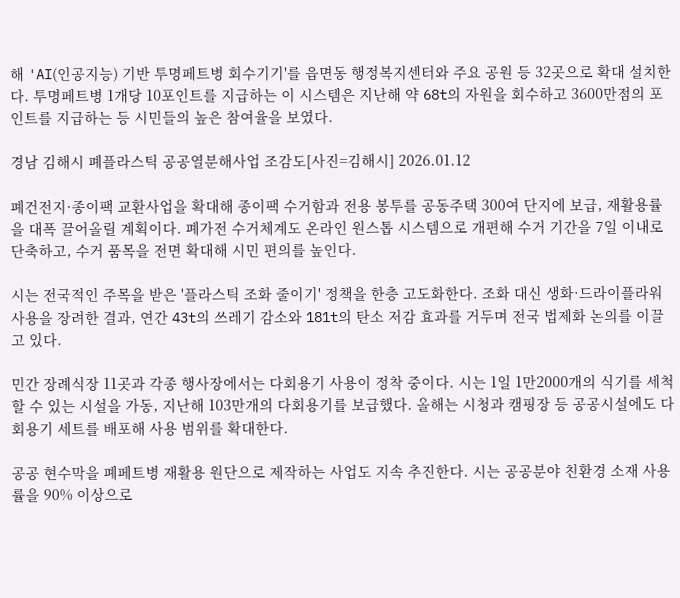해 'AI(인공지능) 기반 투명페트병 회수기기'를 읍면동 행정복지센터와 주요 공원 등 32곳으로 확대 설치한다. 투명페트병 1개당 10포인트를 지급하는 이 시스템은 지난해 약 68t의 자원을 회수하고 3600만점의 포인트를 지급하는 등 시민들의 높은 참여율을 보였다.

경남 김해시 폐플라스틱 공공열분해사업 조감도[사진=김해시] 2026.01.12

폐건전지·종이팩 교환사업을 확대해 종이팩 수거함과 전용 봉투를 공동주택 300여 단지에 보급, 재활용률을 대폭 끌어올릴 계획이다. 폐가전 수거체계도 온라인 원스톱 시스템으로 개편해 수거 기간을 7일 이내로 단축하고, 수거 품목을 전면 확대해 시민 편의를 높인다.

시는 전국적인 주목을 받은 '플라스틱 조화 줄이기' 정책을 한층 고도화한다. 조화 대신 생화·드라이플라워 사용을 장려한 결과, 연간 43t의 쓰레기 감소와 181t의 탄소 저감 효과를 거두며 전국 법제화 논의를 이끌고 있다.

민간 장례식장 11곳과 각종 행사장에서는 다회용기 사용이 정착 중이다. 시는 1일 1만2000개의 식기를 세척할 수 있는 시설을 가동, 지난해 103만개의 다회용기를 보급했다. 올해는 시청과 캠핑장 등 공공시설에도 다회용기 세트를 배포해 사용 범위를 확대한다.

공공 현수막을 폐페트병 재활용 원단으로 제작하는 사업도 지속 추진한다. 시는 공공분야 친환경 소재 사용률을 90% 이상으로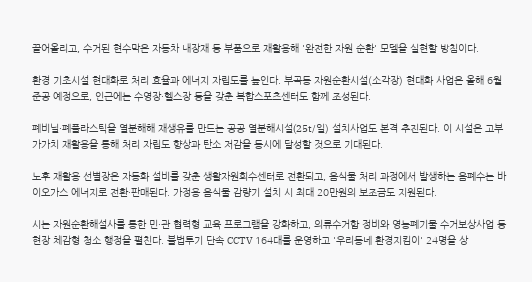끌어올리고, 수거된 현수막은 자동차 내장재 등 부품으로 재활용해 '완전한 자원 순환' 모델을 실현할 방침이다.

환경 기초시설 현대화로 처리 효율과 에너지 자립도를 높인다. 부곡동 자원순환시설(소각장) 현대화 사업은 올해 6월 준공 예정으로, 인근에는 수영장·헬스장 등을 갖춘 복합스포츠센터도 함께 조성된다.

폐비닐·폐플라스틱을 열분해해 재생유를 만드는 공공 열분해시설(25t/일) 설치사업도 본격 추진된다. 이 시설은 고부가가치 재활용을 통해 처리 자립도 향상과 탄소 저감을 동시에 달성할 것으로 기대된다.

노후 재활용 선별장은 자동화 설비를 갖춘 생활자원회수센터로 전환되고, 음식물 처리 과정에서 발생하는 음폐수는 바이오가스 에너지로 전환·판매된다. 가정용 음식물 감량기 설치 시 최대 20만원의 보조금도 지원된다.

시는 자원순환해설사를 통한 민·관 협력형 교육 프로그램을 강화하고, 의류수거함 정비와 영농폐기물 수거보상사업 등 현장 체감형 청소 행정을 펼친다. 불법투기 단속 CCTV 164대를 운영하고 '우리동네 환경지킴이' 24명을 상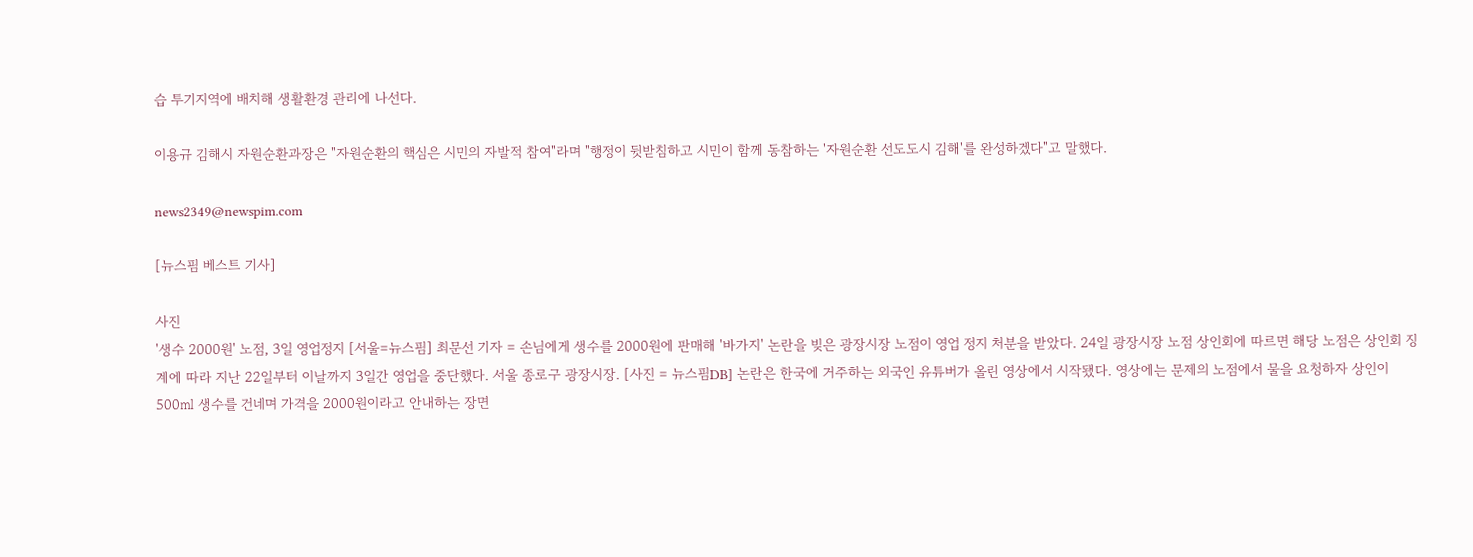습 투기지역에 배치해 생활환경 관리에 나선다.

이용규 김해시 자원순환과장은 "자원순환의 핵심은 시민의 자발적 참여"라며 "행정이 뒷받침하고 시민이 함께 동참하는 '자원순환 선도도시 김해'를 완성하겠다"고 말했다.

news2349@newspim.com

[뉴스핌 베스트 기사]

사진
'생수 2000원' 노점, 3일 영업정지 [서울=뉴스핌] 최문선 기자 = 손님에게 생수를 2000원에 판매해 '바가지' 논란을 빚은 광장시장 노점이 영업 정지 처분을 받았다. 24일 광장시장 노점 상인회에 따르면 해당 노점은 상인회 징계에 따라 지난 22일부터 이날까지 3일간 영업을 중단했다. 서울 종로구 광장시장. [사진 = 뉴스핌DB] 논란은 한국에 거주하는 외국인 유튜버가 올린 영상에서 시작됐다. 영상에는 문제의 노점에서 물을 요청하자 상인이 500㎖ 생수를 건네며 가격을 2000원이라고 안내하는 장면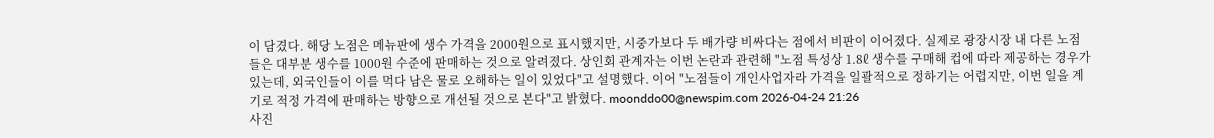이 담겼다. 해당 노점은 메뉴판에 생수 가격을 2000원으로 표시했지만, 시중가보다 두 배가량 비싸다는 점에서 비판이 이어졌다. 실제로 광장시장 내 다른 노점들은 대부분 생수를 1000원 수준에 판매하는 것으로 알려졌다. 상인회 관계자는 이번 논란과 관련해 "노점 특성상 1.8ℓ 생수를 구매해 컵에 따라 제공하는 경우가 있는데, 외국인들이 이를 먹다 남은 물로 오해하는 일이 있었다"고 설명했다. 이어 "노점들이 개인사업자라 가격을 일괄적으로 정하기는 어렵지만, 이번 일을 계기로 적정 가격에 판매하는 방향으로 개선될 것으로 본다"고 밝혔다. moonddo00@newspim.com 2026-04-24 21:26
사진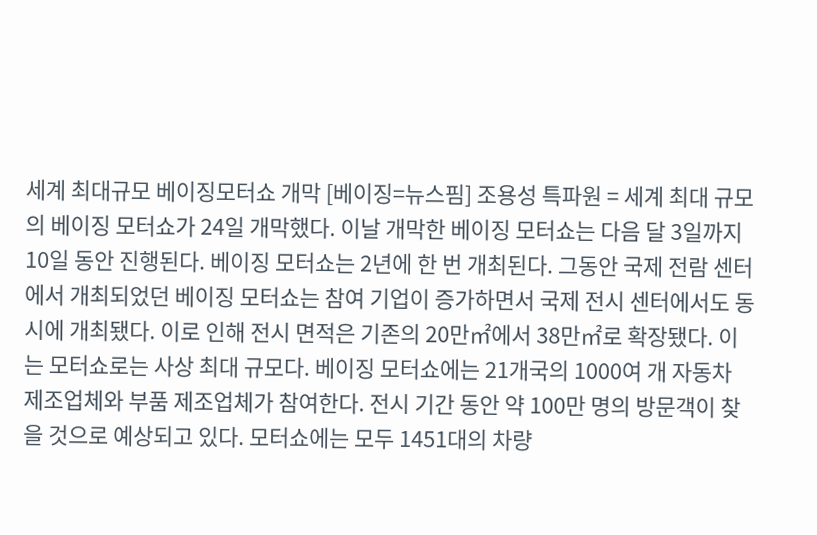세계 최대규모 베이징모터쇼 개막 [베이징=뉴스핌] 조용성 특파원 = 세계 최대 규모의 베이징 모터쇼가 24일 개막했다. 이날 개막한 베이징 모터쇼는 다음 달 3일까지 10일 동안 진행된다. 베이징 모터쇼는 2년에 한 번 개최된다. 그동안 국제 전람 센터에서 개최되었던 베이징 모터쇼는 참여 기업이 증가하면서 국제 전시 센터에서도 동시에 개최됐다. 이로 인해 전시 면적은 기존의 20만㎡에서 38만㎡로 확장됐다. 이는 모터쇼로는 사상 최대 규모다. 베이징 모터쇼에는 21개국의 1000여 개 자동차 제조업체와 부품 제조업체가 참여한다. 전시 기간 동안 약 100만 명의 방문객이 찾을 것으로 예상되고 있다. 모터쇼에는 모두 1451대의 차량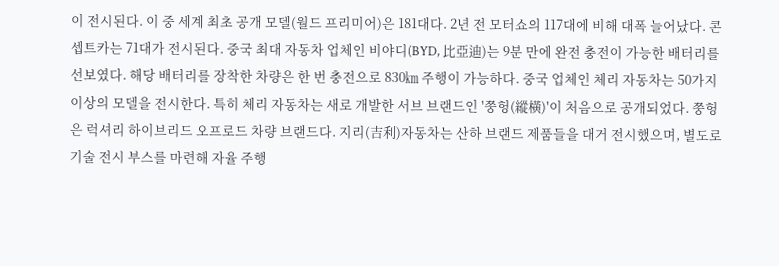이 전시된다. 이 중 세계 최초 공개 모델(월드 프리미어)은 181대다. 2년 전 모터쇼의 117대에 비해 대폭 늘어났다. 콘셉트카는 71대가 전시된다. 중국 최대 자동차 업체인 비야디(BYD, 比亞迪)는 9분 만에 완전 충전이 가능한 배터리를 선보였다. 해당 배터리를 장착한 차량은 한 번 충전으로 830㎞ 주행이 가능하다. 중국 업체인 체리 자동차는 50가지 이상의 모델을 전시한다. 특히 체리 자동차는 새로 개발한 서브 브랜드인 '쭝헝(縱橫)'이 처음으로 공개되었다. 쭝헝은 럭셔리 하이브리드 오프로드 차량 브랜드다. 지리(吉利)자동차는 산하 브랜드 제품들을 대거 전시했으며, 별도로 기술 전시 부스를 마련해 자율 주행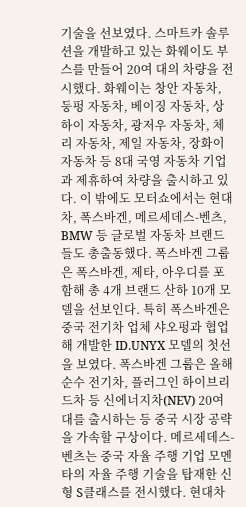기술을 선보였다. 스마트카 솔루션을 개발하고 있는 화웨이도 부스를 만들어 20여 대의 차량을 전시했다. 화웨이는 창안 자동차, 둥펑 자동차, 베이징 자동차, 상하이 자동차, 광저우 자동차, 체리 자동차, 제일 자동차, 장화이 자동차 등 8대 국영 자동차 기업과 제휴하여 차량을 출시하고 있다. 이 밖에도 모터쇼에서는 현대차, 폭스바겐, 메르세데스-벤츠, BMW 등 글로벌 자동차 브랜드들도 총출동했다. 폭스바겐 그룹은 폭스바겐, 제타, 아우디를 포함해 총 4개 브랜드 산하 10개 모델을 선보인다. 특히 폭스바겐은 중국 전기차 업체 샤오펑과 협업해 개발한 ID.UNYX 모델의 첫선을 보였다. 폭스바겐 그룹은 올해 순수 전기차, 플러그인 하이브리드차 등 신에너지차(NEV) 20여 대를 출시하는 등 중국 시장 공략을 가속할 구상이다. 메르세데스-벤츠는 중국 자율 주행 기업 모멘타의 자율 주행 기술을 탑재한 신형 S클래스를 전시했다. 현대차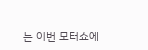는 이번 모터쇼에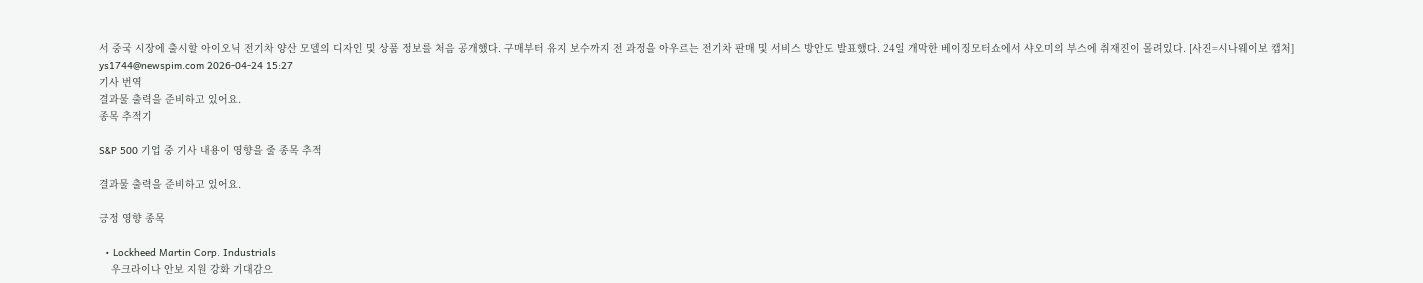서 중국 시장에 출시할 아이오닉 전기차 양산 모델의 디자인 및 상품 정보를 처음 공개했다. 구매부터 유지 보수까지 전 과정을 아우르는 전기차 판매 및 서비스 방안도 발표했다. 24일 개막한 베이징모터쇼에서 샤오미의 부스에 취재진이 몰려있다. [사진=시나웨이보 캡처] ys1744@newspim.com 2026-04-24 15:27
기사 번역
결과물 출력을 준비하고 있어요.
종목 추적기

S&P 500 기업 중 기사 내용이 영향을 줄 종목 추적

결과물 출력을 준비하고 있어요.

긍정 영향 종목

  • Lockheed Martin Corp. Industrials
    우크라이나 안보 지원 강화 기대감으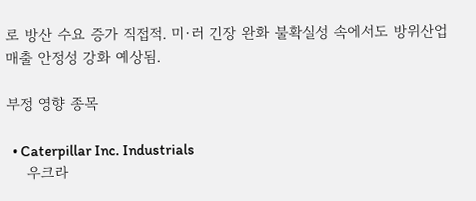로 방산 수요 증가 직접적. 미·러 긴장 완화 불확실성 속에서도 방위산업 매출 안정성 강화 예상됨.

부정 영향 종목

  • Caterpillar Inc. Industrials
    우크라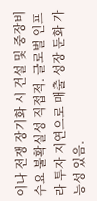이나 전쟁 장기화 시 건설 및 중장비 수요 불확실성 직접적. 글로벌 인프라 투자 지연으로 매출 성장 둔화 가능성 있음.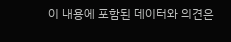이 내용에 포함된 데이터와 의견은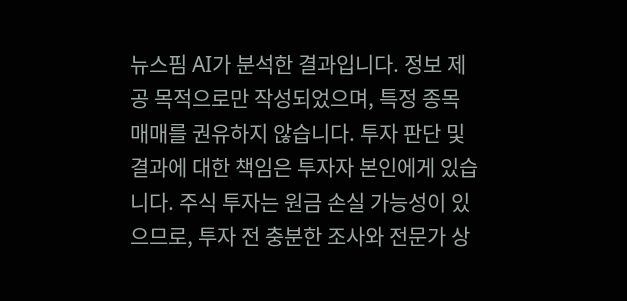뉴스핌 AI가 분석한 결과입니다. 정보 제공 목적으로만 작성되었으며, 특정 종목 매매를 권유하지 않습니다. 투자 판단 및 결과에 대한 책임은 투자자 본인에게 있습니다. 주식 투자는 원금 손실 가능성이 있으므로, 투자 전 충분한 조사와 전문가 상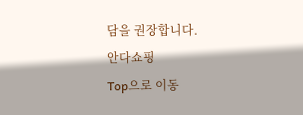담을 권장합니다.
안다쇼핑
Top으로 이동